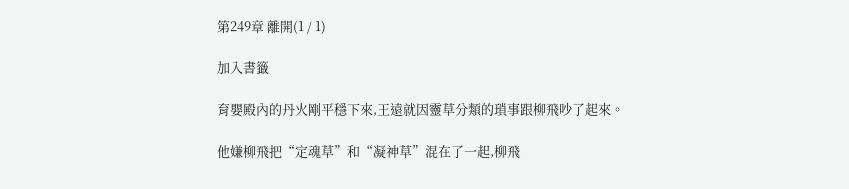第249章 離開(1 / 1)

加入書籤

育嬰殿內的丹火剛平穩下來,王遠就因靈草分類的瑣事跟柳飛吵了起來。

他嫌柳飛把“定魂草”和“凝神草”混在了一起,柳飛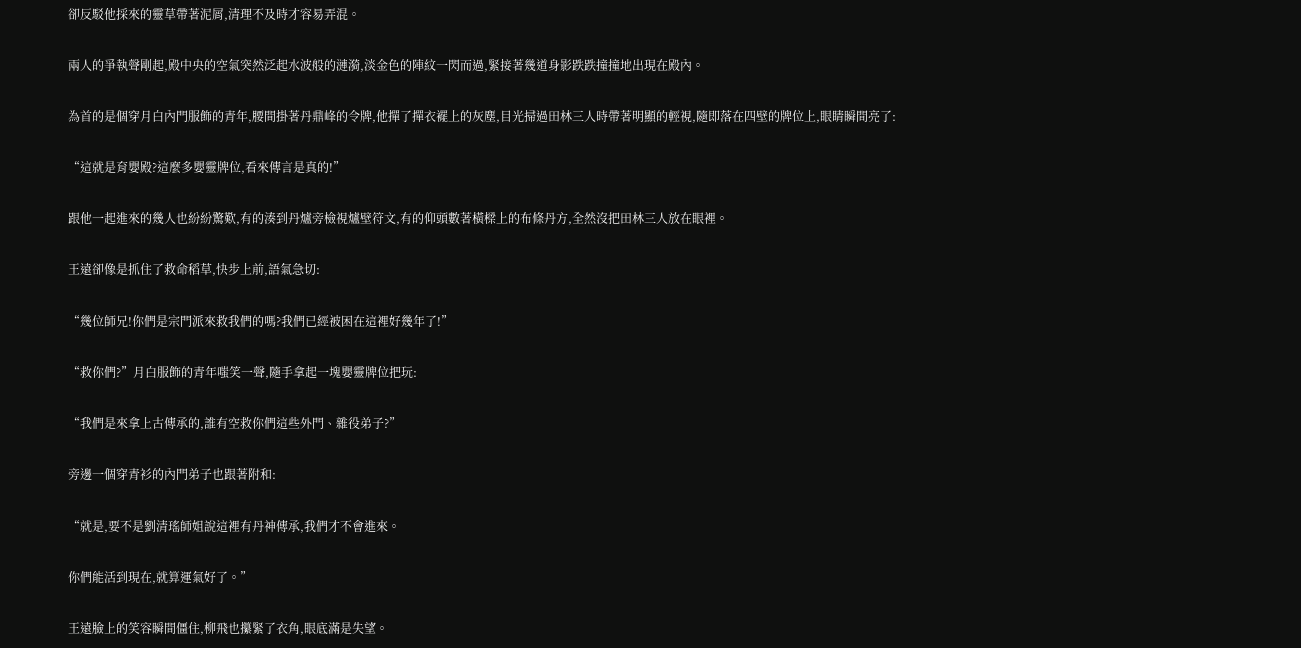卻反駁他採來的靈草帶著泥屑,清理不及時才容易弄混。

兩人的爭執聲剛起,殿中央的空氣突然泛起水波般的漣漪,淡金色的陣紋一閃而過,緊接著幾道身影跌跌撞撞地出現在殿內。

為首的是個穿月白內門服飾的青年,腰間掛著丹鼎峰的令牌,他撣了撣衣襬上的灰塵,目光掃過田林三人時帶著明顯的輕視,隨即落在四壁的牌位上,眼睛瞬間亮了:

“這就是育嬰殿?這麼多嬰靈牌位,看來傳言是真的!”

跟他一起進來的幾人也紛紛驚歎,有的湊到丹爐旁檢視爐壁符文,有的仰頭數著橫樑上的布條丹方,全然沒把田林三人放在眼裡。

王遠卻像是抓住了救命稻草,快步上前,語氣急切:

“幾位師兄!你們是宗門派來救我們的嗎?我們已經被困在這裡好幾年了!”

“救你們?”月白服飾的青年嗤笑一聲,隨手拿起一塊嬰靈牌位把玩:

“我們是來拿上古傳承的,誰有空救你們這些外門、雜役弟子?”

旁邊一個穿青衫的內門弟子也跟著附和:

“就是,要不是劉清瑤師姐說這裡有丹神傳承,我們才不會進來。

你們能活到現在,就算運氣好了。”

王遠臉上的笑容瞬間僵住,柳飛也攥緊了衣角,眼底滿是失望。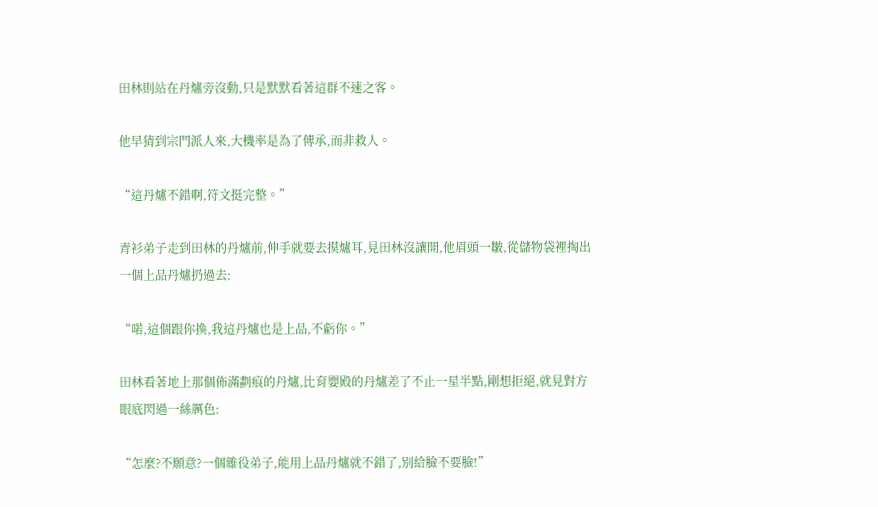田林則站在丹爐旁沒動,只是默默看著這群不速之客。

他早猜到宗門派人來,大機率是為了傳承,而非救人。

“這丹爐不錯啊,符文挺完整。”

青衫弟子走到田林的丹爐前,伸手就要去摸爐耳,見田林沒讓開,他眉頭一皺,從儲物袋裡掏出一個上品丹爐扔過去:

“喏,這個跟你換,我這丹爐也是上品,不虧你。”

田林看著地上那個佈滿劃痕的丹爐,比育嬰殿的丹爐差了不止一星半點,剛想拒絕,就見對方眼底閃過一絲厲色:

“怎麼?不願意?一個雜役弟子,能用上品丹爐就不錯了,別給臉不要臉!”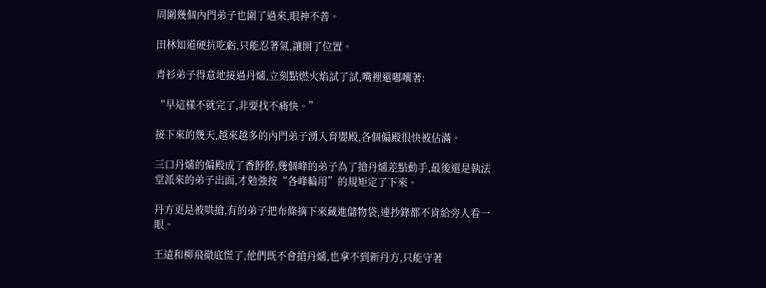周圍幾個內門弟子也圍了過來,眼神不善。

田林知道硬抗吃虧,只能忍著氣,讓開了位置。

青衫弟子得意地接過丹爐,立刻點燃火焰試了試,嘴裡還嘟囔著:

“早這樣不就完了,非要找不痛快。”

接下來的幾天,越來越多的內門弟子湧入育嬰殿,各個偏殿很快被佔滿。

三口丹爐的偏殿成了香餑餑,幾個峰的弟子為了搶丹爐差點動手,最後還是執法堂派來的弟子出面,才勉強按“各峰輪用”的規矩定了下來。

丹方更是被哄搶,有的弟子把布條摘下來藏進儲物袋,連抄錄都不肯給旁人看一眼。

王遠和柳飛徹底慌了,他們既不會搶丹爐,也拿不到新丹方,只能守著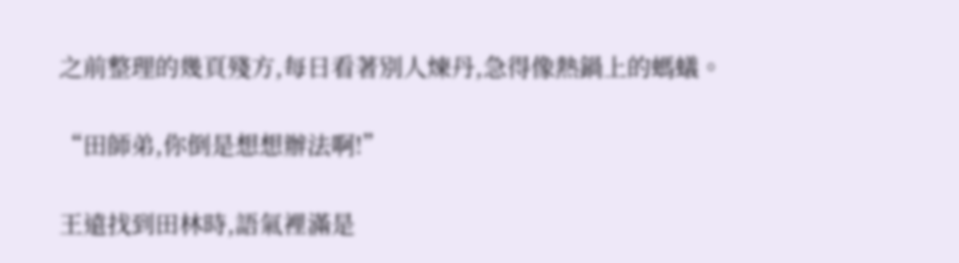之前整理的幾頁殘方,每日看著別人煉丹,急得像熱鍋上的螞蟻。

“田師弟,你倒是想想辦法啊!”

王遠找到田林時,語氣裡滿是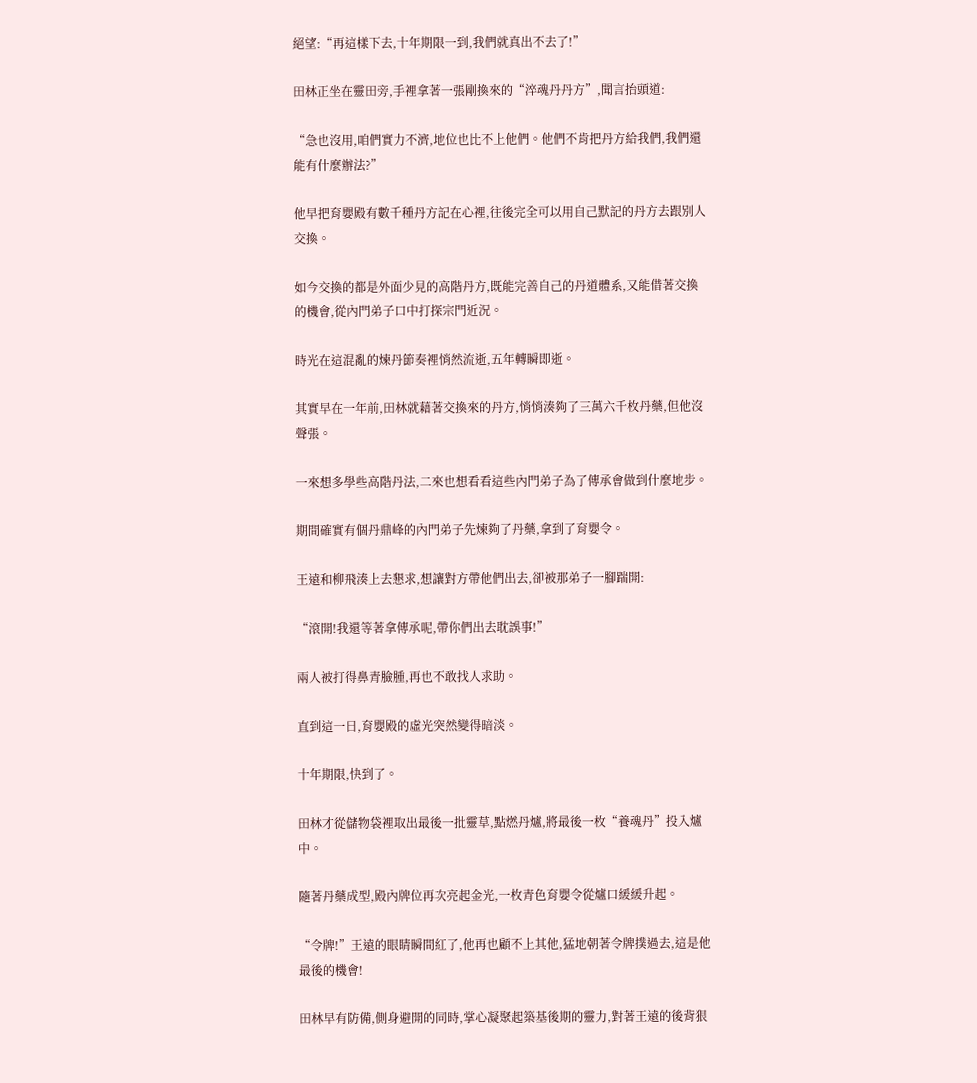絕望:“再這樣下去,十年期限一到,我們就真出不去了!”

田林正坐在靈田旁,手裡拿著一張剛換來的“淬魂丹丹方”,聞言抬頭道:

“急也沒用,咱們實力不濟,地位也比不上他們。他們不肯把丹方給我們,我們還能有什麼辦法?”

他早把育嬰殿有數千種丹方記在心裡,往後完全可以用自己默記的丹方去跟別人交換。

如今交換的都是外面少見的高階丹方,既能完善自己的丹道體系,又能借著交換的機會,從內門弟子口中打探宗門近況。

時光在這混亂的煉丹節奏裡悄然流逝,五年轉瞬即逝。

其實早在一年前,田林就藉著交換來的丹方,悄悄湊夠了三萬六千枚丹藥,但他沒聲張。

一來想多學些高階丹法,二來也想看看這些內門弟子為了傳承會做到什麼地步。

期間確實有個丹鼎峰的內門弟子先煉夠了丹藥,拿到了育嬰令。

王遠和柳飛湊上去懇求,想讓對方帶他們出去,卻被那弟子一腳踹開:

“滾開!我還等著拿傳承呢,帶你們出去耽誤事!”

兩人被打得鼻青臉腫,再也不敢找人求助。

直到這一日,育嬰殿的虛光突然變得暗淡。

十年期限,快到了。

田林才從儲物袋裡取出最後一批靈草,點燃丹爐,將最後一枚“養魂丹”投入爐中。

隨著丹藥成型,殿內牌位再次亮起金光,一枚青色育嬰令從爐口緩緩升起。

“令牌!”王遠的眼睛瞬間紅了,他再也顧不上其他,猛地朝著令牌撲過去,這是他最後的機會!

田林早有防備,側身避開的同時,掌心凝聚起築基後期的靈力,對著王遠的後背狠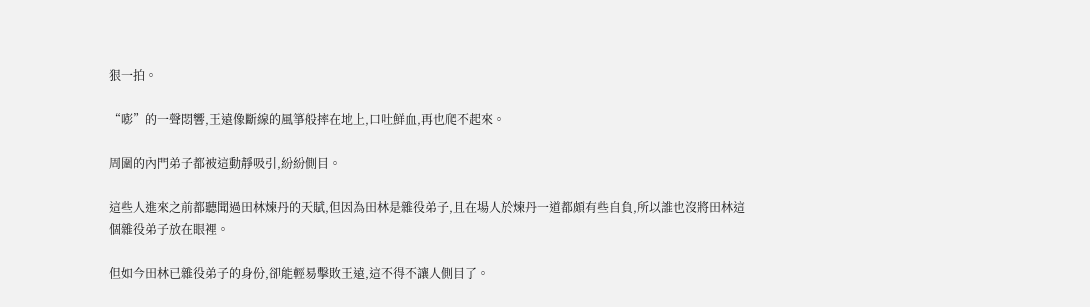狠一拍。

“嘭”的一聲悶響,王遠像斷線的風箏般摔在地上,口吐鮮血,再也爬不起來。

周圍的內門弟子都被這動靜吸引,紛紛側目。

這些人進來之前都聽聞過田林煉丹的天賦,但因為田林是雜役弟子,且在場人於煉丹一道都頗有些自負,所以誰也沒將田林這個雜役弟子放在眼裡。

但如今田林已雜役弟子的身份,卻能輕易擊敗王遠,這不得不讓人側目了。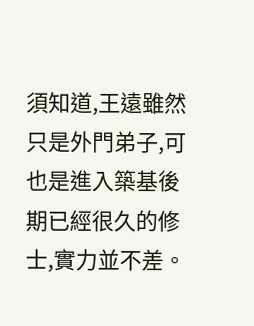須知道,王遠雖然只是外門弟子,可也是進入築基後期已經很久的修士,實力並不差。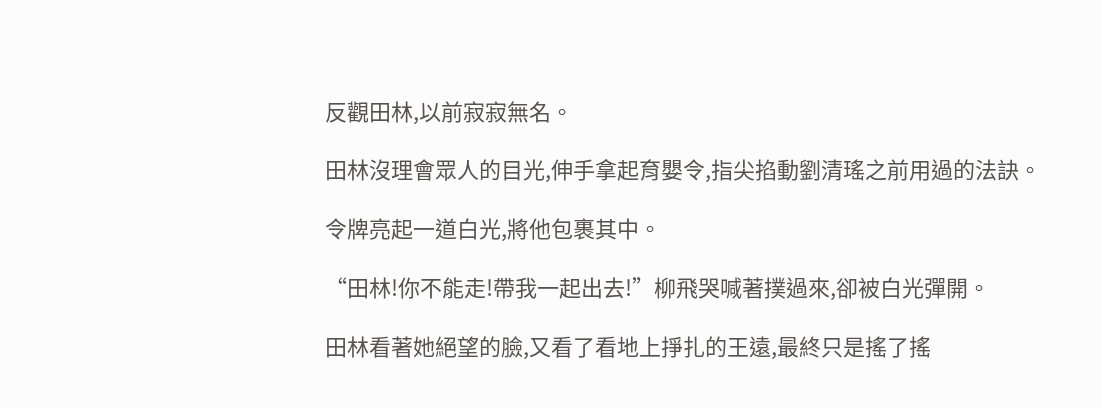反觀田林,以前寂寂無名。

田林沒理會眾人的目光,伸手拿起育嬰令,指尖掐動劉清瑤之前用過的法訣。

令牌亮起一道白光,將他包裹其中。

“田林!你不能走!帶我一起出去!”柳飛哭喊著撲過來,卻被白光彈開。

田林看著她絕望的臉,又看了看地上掙扎的王遠,最終只是搖了搖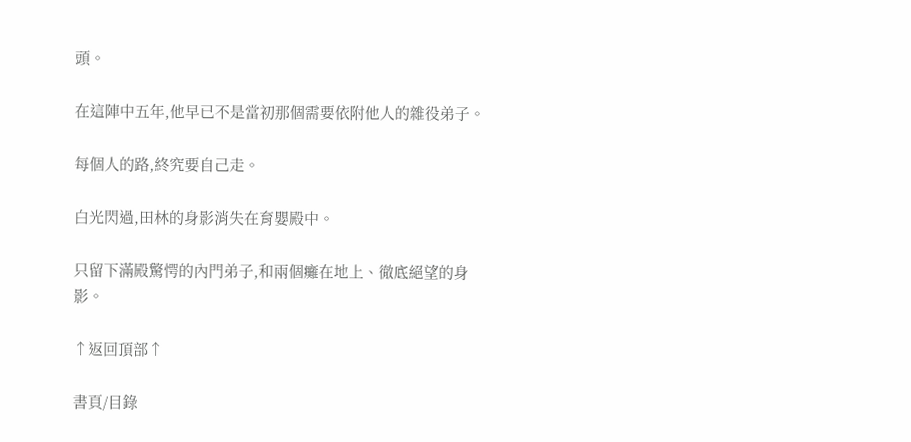頭。

在這陣中五年,他早已不是當初那個需要依附他人的雜役弟子。

每個人的路,終究要自己走。

白光閃過,田林的身影消失在育嬰殿中。

只留下滿殿驚愕的內門弟子,和兩個癱在地上、徹底絕望的身影。

↑返回頂部↑

書頁/目錄